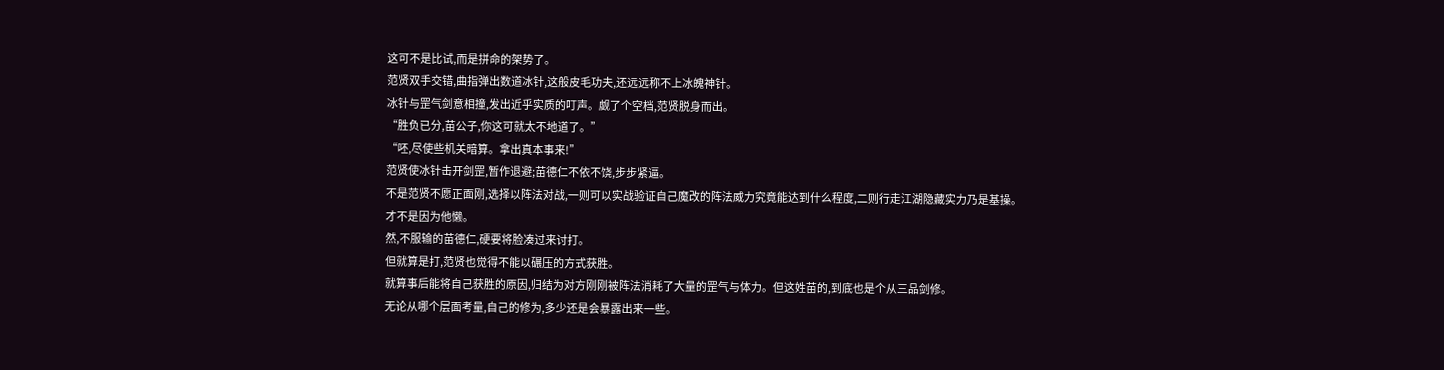这可不是比试,而是拼命的架势了。
范贤双手交错,曲指弹出数道冰针,这般皮毛功夫,还远远称不上冰魄神针。
冰针与罡气剑意相撞,发出近乎实质的叮声。觑了个空档,范贤脱身而出。
“胜负已分,苗公子,你这可就太不地道了。”
“呸,尽使些机关暗算。拿出真本事来!”
范贤使冰针击开剑罡,暂作退避;苗德仁不依不饶,步步紧逼。
不是范贤不愿正面刚,选择以阵法对战,一则可以实战验证自己魔改的阵法威力究竟能达到什么程度,二则行走江湖隐藏实力乃是基操。
才不是因为他懒。
然,不服输的苗德仁,硬要将脸凑过来讨打。
但就算是打,范贤也觉得不能以碾压的方式获胜。
就算事后能将自己获胜的原因,归结为对方刚刚被阵法消耗了大量的罡气与体力。但这姓苗的,到底也是个从三品剑修。
无论从哪个层面考量,自己的修为,多少还是会暴露出来一些。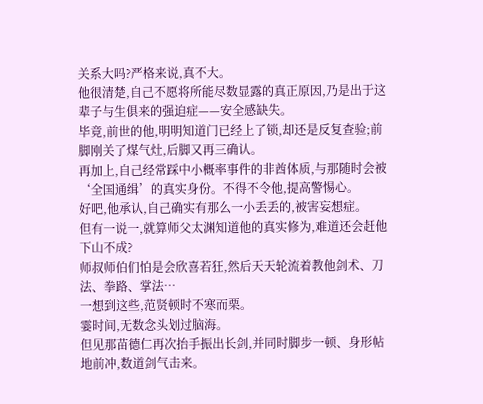关系大吗?严格来说,真不大。
他很清楚,自己不愿将所能尽数显露的真正原因,乃是出于这辈子与生俱来的强迫症——安全感缺失。
毕竟,前世的他,明明知道门已经上了锁,却还是反复查验;前脚刚关了煤气灶,后脚又再三确认。
再加上,自己经常踩中小概率事件的非酋体质,与那随时会被‘全国通缉’的真实身份。不得不令他,提高警惕心。
好吧,他承认,自己确实有那么一小丢丢的,被害妄想症。
但有一说一,就算师父太渊知道他的真实修为,难道还会赶他下山不成?
师叔师伯们怕是会欣喜若狂,然后天天轮流着教他剑术、刀法、拳路、掌法…
一想到这些,范贤顿时不寒而栗。
霎时间,无数念头划过脑海。
但见那苗德仁再次抬手振出长剑,并同时脚步一顿、身形帖地前冲,数道剑气击来。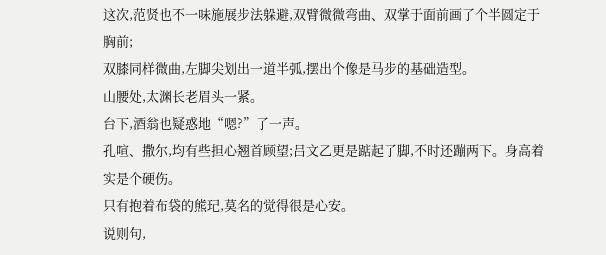这次,范贤也不一味施展步法躲避,双臂微微弯曲、双掌于面前画了个半圆定于胸前;
双膝同样微曲,左脚尖划出一道半弧,摆出个像是马步的基础造型。
山腰处,太渊长老眉头一紧。
台下,酒翁也疑惑地“嗯?”了一声。
孔喧、撒尔,均有些担心翘首顾望;吕文乙更是踮起了脚,不时还蹦两下。身高着实是个硬伤。
只有抱着布袋的熊玘,莫名的觉得很是心安。
说则句,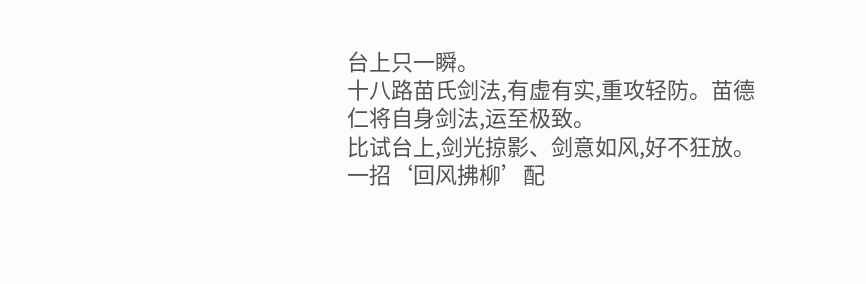台上只一瞬。
十八路苗氏剑法,有虚有实,重攻轻防。苗德仁将自身剑法,运至极致。
比试台上,剑光掠影、剑意如风,好不狂放。
一招‘回风拂柳’配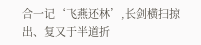合一记‘飞燕还林’,长剑横扫掠出、复又于半道折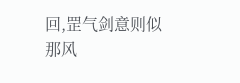回,罡气剑意则似那风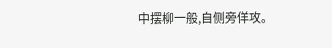中摆柳一般,自侧旁佯攻。